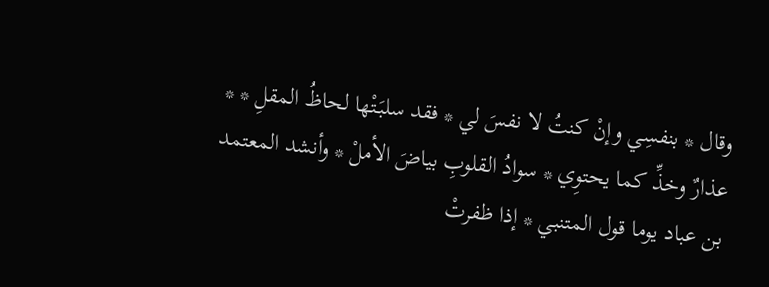وقال * بنفسِي وإنْ كنتُ لا نفسَ لي * فقد سلبَتْها لحاظُ المقلِ * * عذارٌ وخذِّ كما يحتوِي * سوادُ القلوبِ بياضَ الأملْ * وأنشد المعتمد بن عباد يوما قول المتنبي * إذا ظفرتْ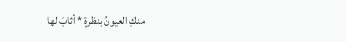منكِ العيونُ بنظرةٍ * أثابَ لها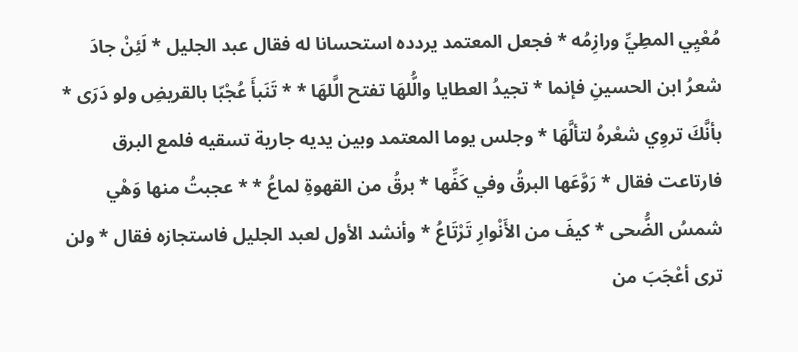مُعْيِي المطِيِّ ورازِمُه * فجعل المعتمد يردده استحسانا له فقال عبد الجليل * لَئِنْ جادَ شعرُ ابن الحسينِ فإنما * تجيدُ العطايا والُّلهَا تفتح الَّلهَا * * تَنَبأَ عُجْبّا بالقريضِ ولو دَرَى * بأنَّكَ تروِي شعْرهُ لتألَّهَا * وجلس يوما المعتمد وبين يديه جارية تسقيه فلمع البرق فارتاعت فقال * رَوَّعَها البرقُ وفي كَفِّها * برقُ من القهوةِ لماعُ * * عجبتُ منها وَهْي شمسُ الضُّحى * كيفَ من الأَنْوارِ تَرْتَاعُ * وأنشد الأول لعبد الجليل فاستجازه فقال * ولن ترى أعْجَبَ من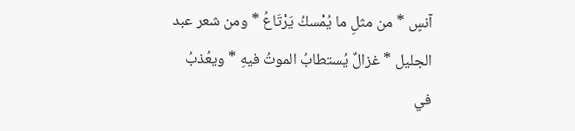آنسٍ * من مثلِ ما يُمْسكُ يَرْتَاعُ * ومن شعر عبد الجليل * غزالٌ يُستطابُ الموتُ فيهِ * ويعُذبُ في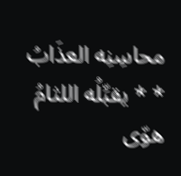محاسِنِه العذَابُ * * يقبِّلُه اللثامُ هوّى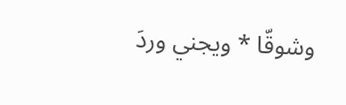وشوقّا * ويجني وردَ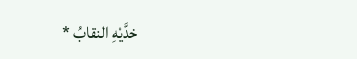خدَّيْهِ النقابُ *